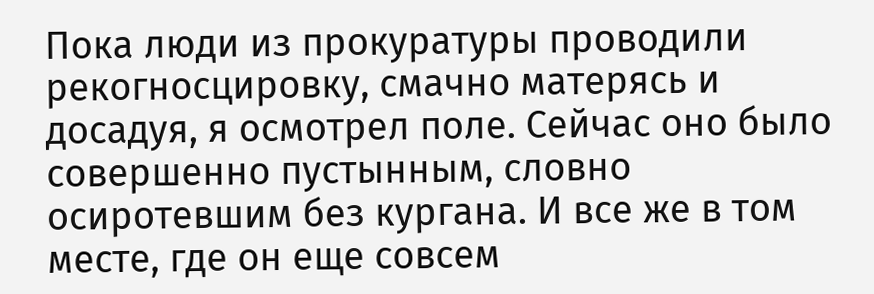Пока люди из прокуратуры проводили рекогносцировку, смачно матерясь и досадуя, я осмотрел поле. Сейчас оно было совершенно пустынным, словно осиротевшим без кургана. И все же в том месте, где он еще совсем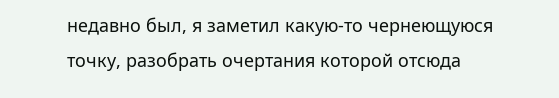недавно был, я заметил какую-то чернеющуюся точку, разобрать очертания которой отсюда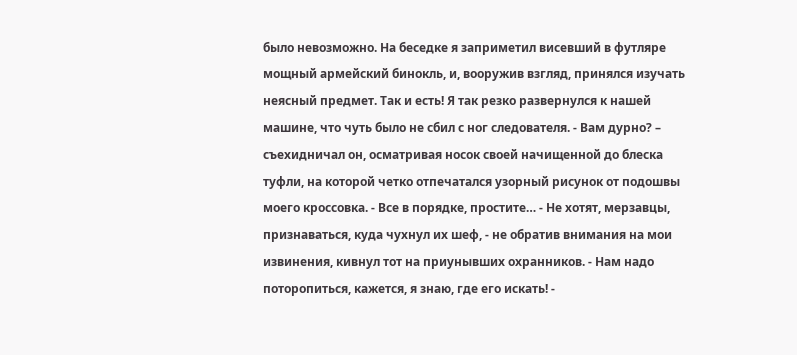было невозможно. На беседке я заприметил висевший в футляре мощный армейский бинокль, и, вооружив взгляд, принялся изучать неясный предмет. Так и есть! Я так резко развернулся к нашей машине, что чуть было не сбил с ног следователя. - Вам дурно? – съехидничал он, осматривая носок своей начищенной до блеска туфли, на которой четко отпечатался узорный рисунок от подошвы моего кроссовка. - Все в порядке, простите… - Не хотят, мерзавцы, признаваться, куда чухнул их шеф, - не обратив внимания на мои извинения, кивнул тот на приунывших охранников. - Нам надо поторопиться, кажется, я знаю, где его искать! -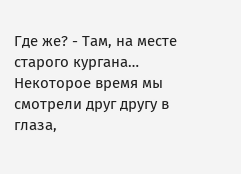Где же? - Там, на месте старого кургана… Некоторое время мы смотрели друг другу в глаза,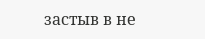застыв в не